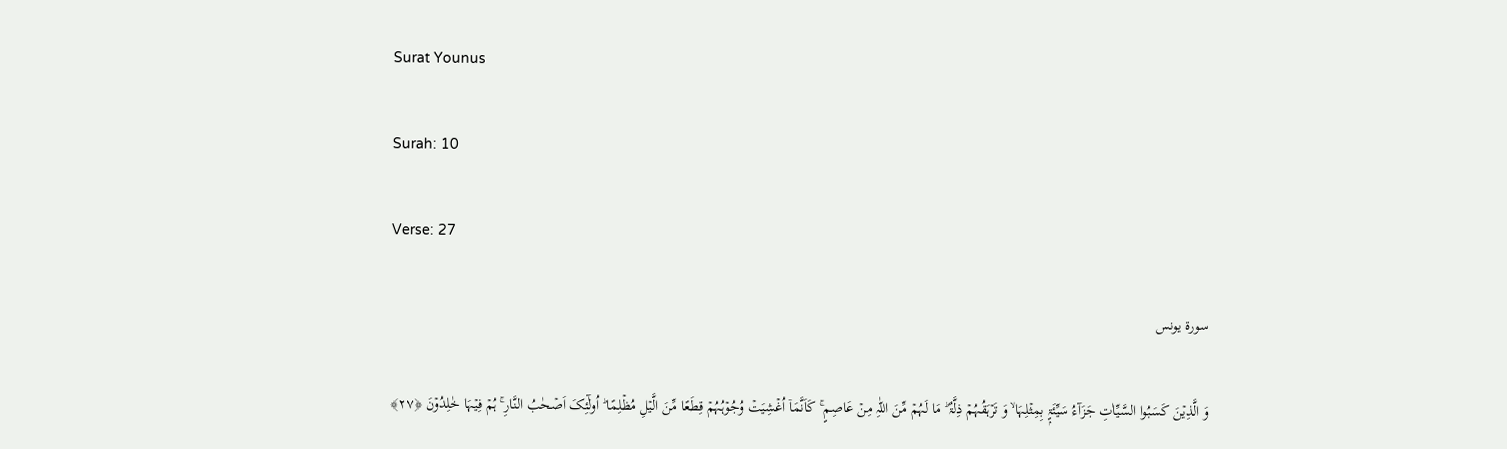Surat Younus

Surah: 10

Verse: 27

سورة يونس

وَ الَّذِیۡنَ کَسَبُوا السَّیِّاٰتِ جَزَآءُ سَیِّئَۃٍۭ بِمِثۡلِہَا ۙ وَ تَرۡہَقُہُمۡ ذِلَّۃٌ ؕ مَا لَہُمۡ مِّنَ اللّٰہِ مِنۡ عَاصِمٍ ۚ کَاَنَّمَاۤ اُغۡشِیَتۡ وُجُوۡہُہُمۡ قِطَعًا مِّنَ الَّیۡلِ مُظۡلِمًا ؕ اُولٰٓئِکَ اَصۡحٰبُ النَّارِ ۚ ہُمۡ فِیۡہَا خٰلِدُوۡنَ ﴿۲۷﴾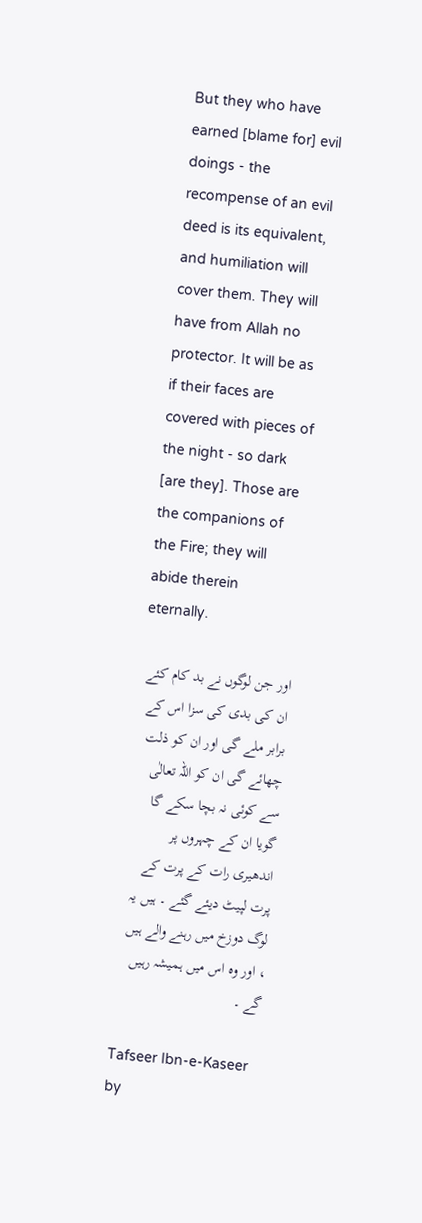But they who have earned [blame for] evil doings - the recompense of an evil deed is its equivalent, and humiliation will cover them. They will have from Allah no protector. It will be as if their faces are covered with pieces of the night - so dark [are they]. Those are the companions of the Fire; they will abide therein eternally.

اور جن لوگوں نے بد کام کئے ان کی بدی کی سزا اس کے برابر ملے گی اور ان کو ذلت چھائے گی ان کو اللہ تعالٰی سے کوئی نہ بچا سکے گا گویا ان کے چہروں پر اندھیری رات کے پرت کے پرت لپیٹ دیئے گئے ۔ ہیں یہ لوگ دوزخ میں رہنے والے ہیں ، اور وہ اس میں ہمیشہ رہیں گے ۔

Tafseer Ibn-e-Kaseer by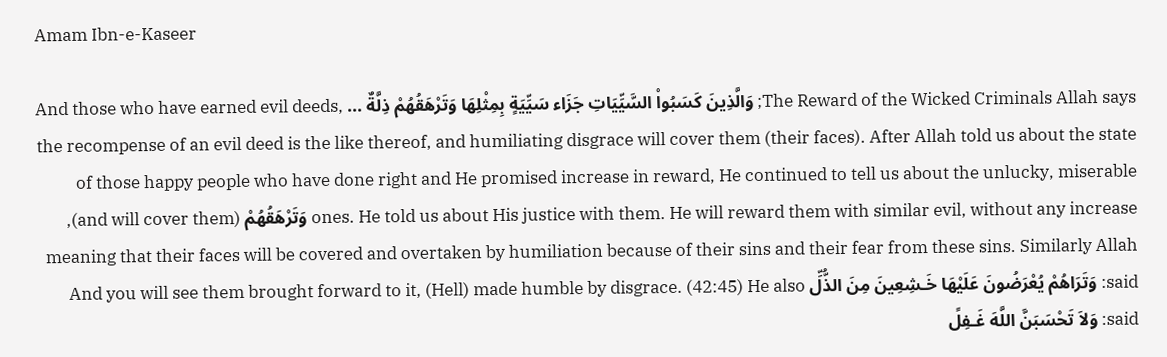Amam Ibn-e-Kaseer

The Reward of the Wicked Criminals Allah says; وَالَّذِينَ كَسَبُواْ السَّيِّيَاتِ جَزَاء سَيِّيَةٍ بِمِثْلِهَا وَتَرْهَقُهُمْ ذِلَّةٌ ... And those who have earned evil deeds, the recompense of an evil deed is the like thereof, and humiliating disgrace will cover them (their faces). After Allah told us about the state of those happy people who have done right and He promised increase in reward, He continued to tell us about the unlucky, miserable ones. He told us about His justice with them. He will reward them with similar evil, without any increase وَتَرْهَقُهُمْ (and will cover them), meaning that their faces will be covered and overtaken by humiliation because of their sins and their fear from these sins. Similarly Allah said: وَتَرَاهُمْ يُعْرَضُونَ عَلَيْهَا خَـشِعِينَ مِنَ الذُّلِّ And you will see them brought forward to it, (Hell) made humble by disgrace. (42:45) He also said: وَلاَ تَحْسَبَنَّ اللَّهَ غَـفِلً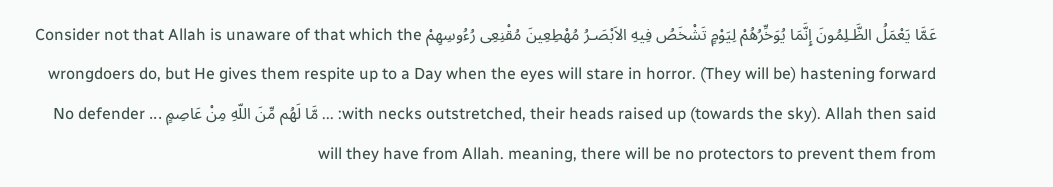عَمَّا يَعْمَلُ الظَّـلِمُونَ إِنَّمَا يُوَخِّرُهُمْ لِيَوْمٍ تَشْخَصُ فِيهِ الاَبْصَـرُ مُهْطِعِينَ مُقْنِعِى رُءُوسِهِمْ Consider not that Allah is unaware of that which the wrongdoers do, but He gives them respite up to a Day when the eyes will stare in horror. (They will be) hastening forward with necks outstretched, their heads raised up (towards the sky). Allah then said: ... مَّا لَهُم مِّنَ اللّهِ مِنْ عَاصِمٍ ... No defender will they have from Allah. meaning, there will be no protectors to prevent them from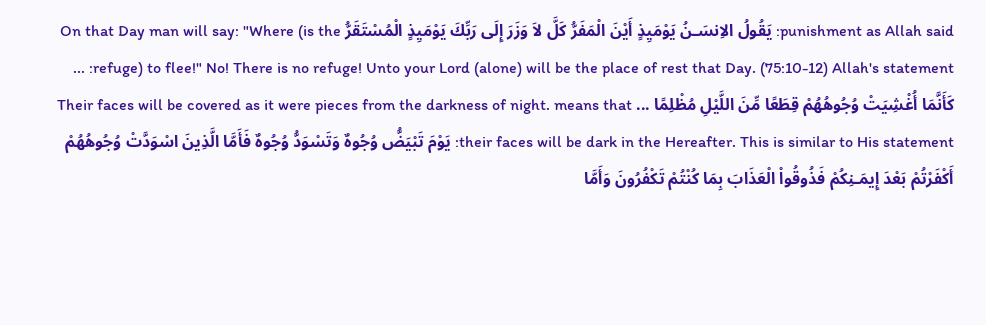punishment as Allah said: يَقُولُ الاِنسَـنُ يَوْمَيِذٍ أَيْنَ الْمَفَرُّ كَلَّ لاَ وَزَرَ إِلَى رَبِّكَ يَوْمَيِذٍ الْمُسْتَقَرُّ On that Day man will say: "Where (is the refuge) to flee!" No! There is no refuge! Unto your Lord (alone) will be the place of rest that Day. (75:10-12) Allah's statement: ... كَأَنَّمَا أُغْشِيَتْ وُجُوهُهُمْ قِطَعًا مِّنَ اللَّيْلِ مُظْلِمًا ... Their faces will be covered as it were pieces from the darkness of night. means that their faces will be dark in the Hereafter. This is similar to His statement: يَوْمَ تَبْيَضُّ وُجُوهٌ وَتَسْوَدُّ وُجُوهٌ فَأَمَّا الَّذِينَ اسْوَدَّتْ وُجُوهُهُمْ أَكْفَرْتُمْ بَعْدَ إِيمَـنِكُمْ فَذُوقُواْ الْعَذَابَ بِمَا كُنْتُمْ تَكْفُرُونَ وَأَمَّا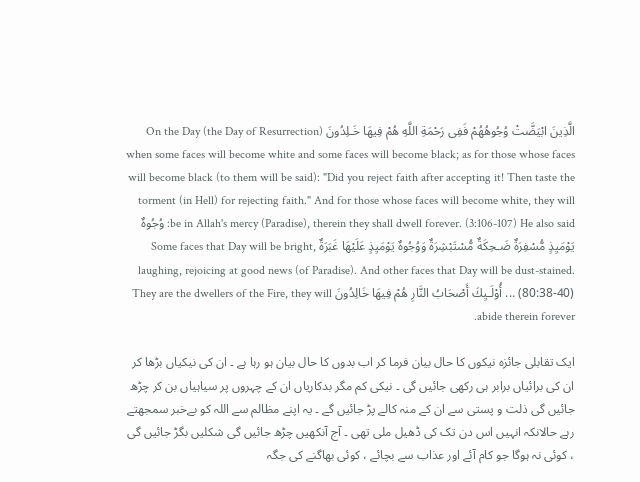الَّذِينَ ابْيَضَّتْ وُجُوهُهُمْ فَفِى رَحْمَةِ اللَّهِ هُمْ فِيهَا خَـلِدُونَ On the Day (the Day of Resurrection) when some faces will become white and some faces will become black; as for those whose faces will become black (to them will be said): "Did you reject faith after accepting it! Then taste the torment (in Hell) for rejecting faith." And for those whose faces will become white, they will be in Allah's mercy (Paradise), therein they shall dwell forever. (3:106-107) He also said: وُجُوهٌ يَوْمَيِذٍ مُّسْفِرَةٌ ضَـحِكَةٌ مُّسْتَبْشِرَةٌ وَوُجُوهٌ يَوْمَيِذٍ عَلَيْهَا غَبَرَةٌ Some faces that Day will be bright, laughing, rejoicing at good news (of Paradise). And other faces that Day will be dust-stained. (80:38-40) ... أُوْلَـيِكَ أَصْحَابُ النَّارِ هُمْ فِيهَا خَالِدُونَ They are the dwellers of the Fire, they will abide therein forever.

ایک تقابلی جائزہ نیکوں کا حال بیان فرما کر اب بدوں کا حال بیان ہو رہا ہے ۔ ان کی نیکیاں بڑھا کر ان کی برائیاں برابر ہی رکھی جائیں گی ۔ نیکی کم مگر بدکاریاں ان کے چہروں پر سیاہیاں بن کر چڑھ جائیں گی ذلت و پستی سے ان کے منہ کالے پڑ جائیں گے ۔ یہ اپنے مظالم سے اللہ کو بےخبر سمجھتے رہے حالانکہ انہیں اس دن تک کی ڈھیل ملی تھی ۔ آج آنکھیں چڑھ جائیں گی شکلیں بگڑ جائیں گی ، کوئی نہ ہوگا جو کام آئے اور عذاب سے بچائے ، کوئی بھاگنے کی جگہ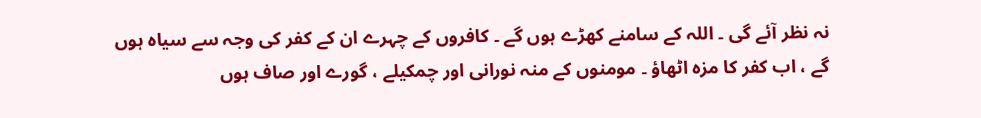نہ نظر آئے گی ۔ اللہ کے سامنے کھڑے ہوں گے ۔ کافروں کے چہرے ان کے کفر کی وجہ سے سیاہ ہوں گے ، اب کفر کا مزہ اٹھاؤ ۔ مومنوں کے منہ نورانی اور چمکیلے ، گورے اور صاف ہوں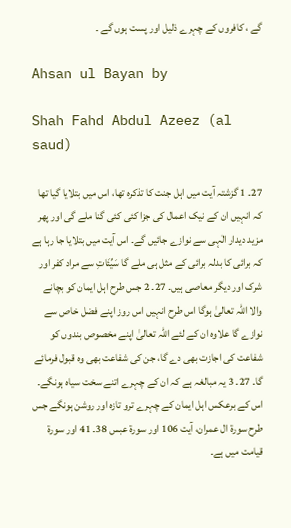گے ، کافروں کے چہرے ذلیل اور پست ہوں گے ۔

Ahsan ul Bayan by

Shah Fahd Abdul Azeez (al saud)

27۔ 1 گزشتہ آیت میں اہل جنت کا تذکرہ تھا، اس میں بتلایا گیا تھا کہ انہیں ان کے نیک اعمال کی جزا کئی کئی گنا ملے گی اور پھر مزید دیدار الٰہی سے نوازے جائیں گے۔ اس آیت میں بتلایا جا رہا ہے کہ برائی کا بدلہ برائی کے مثل ہی ملے گا سَيِّئَاتِ سے مراد کفر اور شرک اور دیگر معاصی ہیں۔ 27۔ 2 جس طرح اہل ایمان کو بچانے والا اللہ تعالیٰ ہوگا اس طرح انہیں اس روز اپنے فضل خاص سے نوازے گا علاوہ ان کے لئے اللہ تعالیٰ اپنے مخصوص بندوں کو شفاعت کی اجازت بھی دے گا، جن کی شفاعت بھی وہ قبول فرمائے گا۔ 27۔ 3 یہ مبالغہ ہے کہ ان کے چہرے اتنے سخت سیاہ ہونگے۔ اس کے برعکس اہل ایمان کے چہرے ترو تازہ اور روشن ہونگے جس طرح سورة ال عمران، آیت 106 اور سورة عبس 38۔ 41 اور سورة قیامت میں ہے۔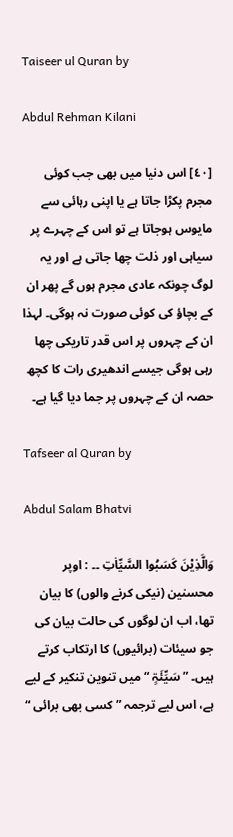Taiseer ul Quran by

Abdul Rehman Kilani

[٤٠] اس دنیا میں بھی جب کوئی مجرم پکڑا جاتا ہے یا اپنی رہائی سے مایوس ہوجاتا ہے تو اس کے چہرے پر سیاہی اور ذلت چھا جاتی ہے اور یہ لوگ چونکہ عادی مجرم ہوں گے پھر ان کے بچاؤ کی کوئی صورت نہ ہوگی۔ لہذا ان کے چہروں پر اس قدر تاریکی چھا رہی ہوگی جیسے اندھیری رات کا کچھ حصہ ان کے چہروں پر جما دیا گیا ہے۔

Tafseer al Quran by

Abdul Salam Bhatvi

وَالَّذِيْنَ كَسَبُوا السَّيِّاٰتِ ۔۔ : اوپر محسنین (نیکی کرنے والوں) کا بیان تھا، اب ان لوگوں کی حالت بیان کی جو سیئات (برائیوں) کا ارتکاب کرتے ہیں۔ ” سَیِّئَۃٍ “ میں تنوین تنکیر کے لیے ہے، اس لیے ترجمہ ” کسی بھی برائی “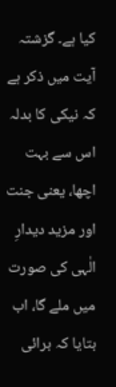کیا ہے۔ گزشتہ آیت میں ذکر ہے کہ نیکی کا بدلہ اس سے بہت اچھا، یعنی جنت اور مزید دیدارِ الٰہی کی صورت میں ملے گا، اب بتایا کہ برائی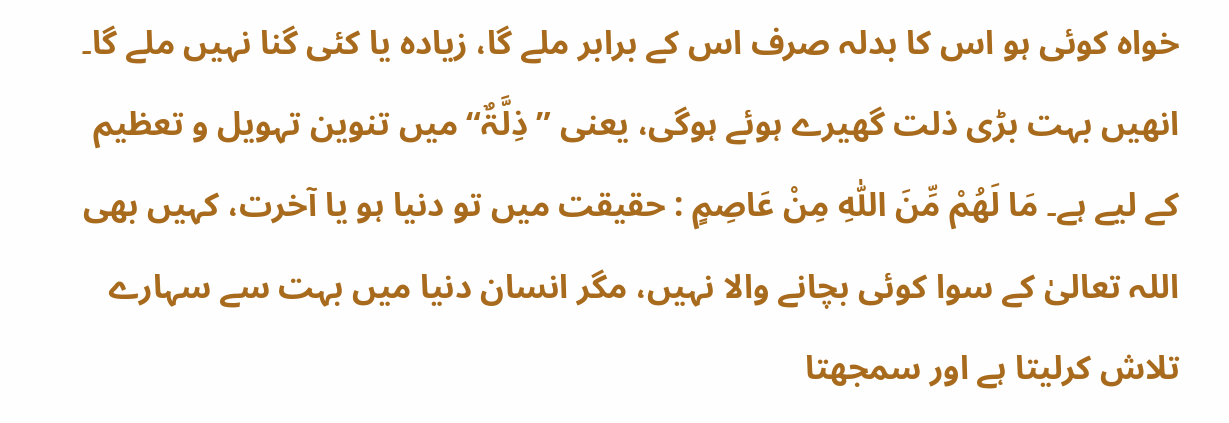خواہ کوئی ہو اس کا بدلہ صرف اس کے برابر ملے گا، زیادہ یا کئی گنا نہیں ملے گا۔ انھیں بہت بڑی ذلت گھیرے ہوئے ہوگی، یعنی ” ذِلَّۃٌ“ میں تنوین تہویل و تعظیم کے لیے ہے۔ مَا لَھُمْ مِّنَ اللّٰهِ مِنْ عَاصِمٍ : حقیقت میں تو دنیا ہو یا آخرت، کہیں بھی اللہ تعالیٰ کے سوا کوئی بچانے والا نہیں، مگر انسان دنیا میں بہت سے سہارے تلاش کرلیتا ہے اور سمجھتا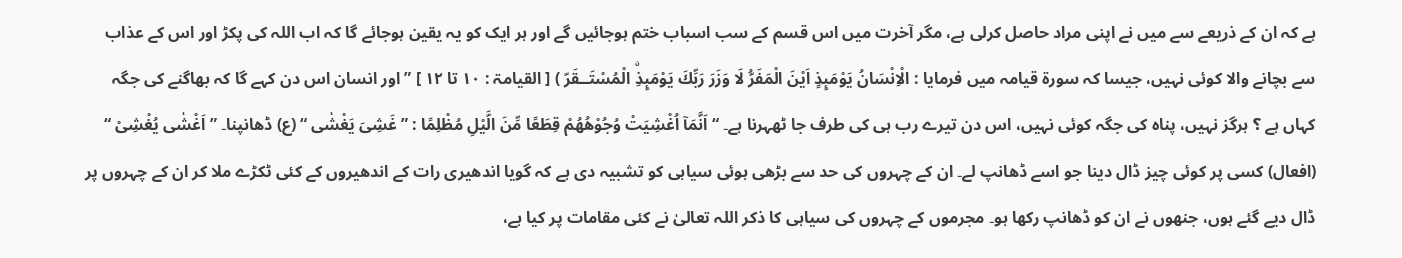ہے کہ ان کے ذریعے سے میں نے اپنی مراد حاصل کرلی ہے، مگر آخرت میں اس قسم کے سب اسباب ختم ہوجائیں گے اور ہر ایک کو یہ یقین ہوجائے گا کہ اب اللہ کی پکڑ اور اس کے عذاب سے بچانے والا کوئی نہیں، جیسا کہ سورة قیامہ میں فرمایا : الْاِنْسَانُ يَوْمَىِٕذٍ اَيْنَ الْمَفَرُّ لَا وَزَرَ رَبِّكَ يَوْمَىِٕذِۨ الْمُسْتَــقَرّ ) [ القیامۃ : ١٠ تا ١٢ ] ” اور انسان اس دن کہے گا کہ بھاگنے کی جگہ کہاں ہے ؟ ہرگز نہیں، پناہ کی جگہ کوئی نہیں، اس دن تیرے رب ہی کی طرف جا ٹھہرنا ہے۔ “ اَنَّمَآ اُغْشِيَتْ وُجُوْهُھُمْ قِطَعًا مِّنَ الَّيْلِ مُظْلِمًا : ” غَشِیَ یَغْشٰی “ (ع) ڈھانپنا۔ ” اَغْشٰی یُغْشِیْ “ (افعال) کسی پر کوئی چیز ڈال دینا جو اسے ڈھانپ لے۔ ان کے چہروں کی حد سے بڑھی ہوئی سیاہی کو تشبیہ دی ہے کہ گویا اندھیری رات کے اندھیروں کے کئی ٹکڑے ملا کر ان کے چہروں پر ڈال دیے گئے ہوں، جنھوں نے ان کو ڈھانپ رکھا ہو۔ مجرموں کے چہروں کی سیاہی کا ذکر اللہ تعالیٰ نے کئی مقامات پر کیا ہے،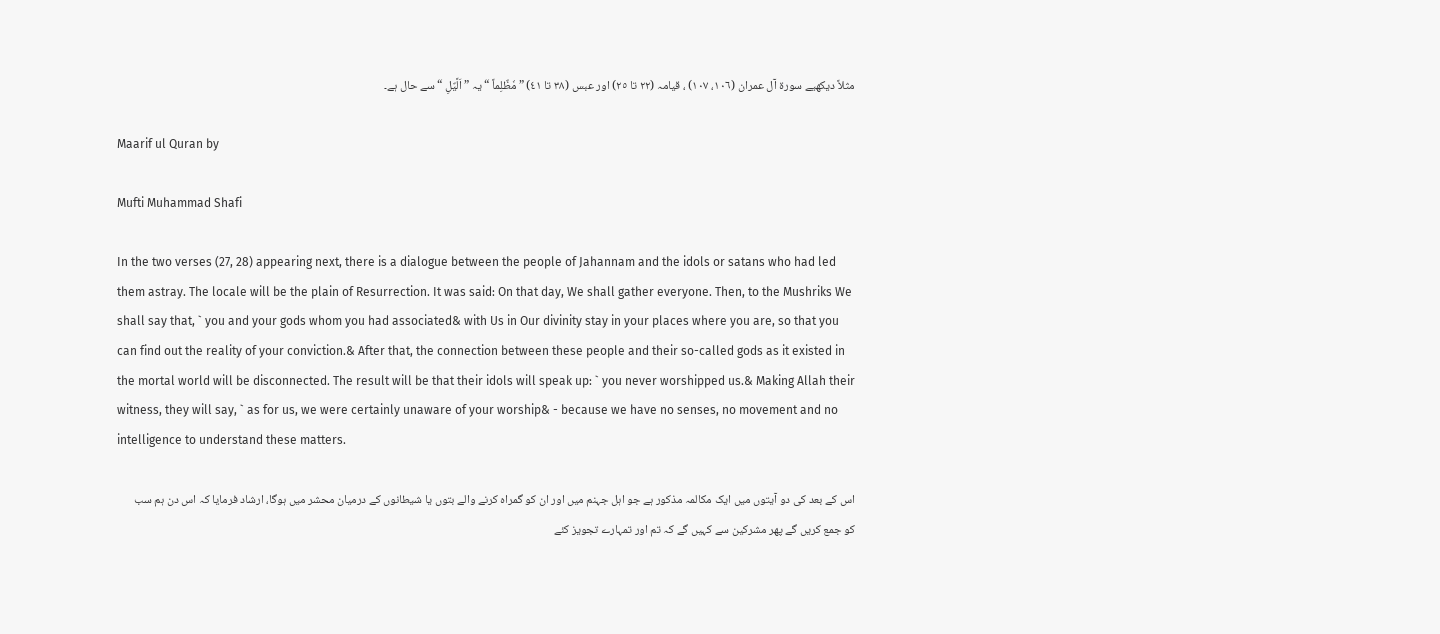مثلاً دیکھیے سورة آل عمران (١٠٦، ١٠٧) ، قیامہ (٢٢ تا ٢٥) اور عبس (٣٨ تا ٤١) ” مٗظٌلِماً “ یہ ” اَلَّیٌلِ “ سے حال ہے۔

Maarif ul Quran by

Mufti Muhammad Shafi

In the two verses (27, 28) appearing next, there is a dialogue between the people of Jahannam and the idols or satans who had led them astray. The locale will be the plain of Resurrection. It was said: On that day, We shall gather everyone. Then, to the Mushriks We shall say that, ` you and your gods whom you had associated& with Us in Our divinity stay in your places where you are, so that you can find out the reality of your conviction.& After that, the connection between these people and their so-called gods as it existed in the mortal world will be disconnected. The result will be that their idols will speak up: ` you never worshipped us.& Making Allah their witness, they will say, ` as for us, we were certainly unaware of your worship& - because we have no senses, no movement and no intelligence to understand these matters.

اس کے بعد کی دو آیتوں میں ایک مکالمہ مذکور ہے جو اہل جہنم میں اور ان کو گمراہ کرنے والے بتوں یا شیطانوں کے درمیان محشر میں ہوگا، ارشاد فرمایا کہ اس دن ہم سب کو جمع کریں گے پھر مشرکین سے کہیں گے کہ تم اور تمہارے تجویز کئے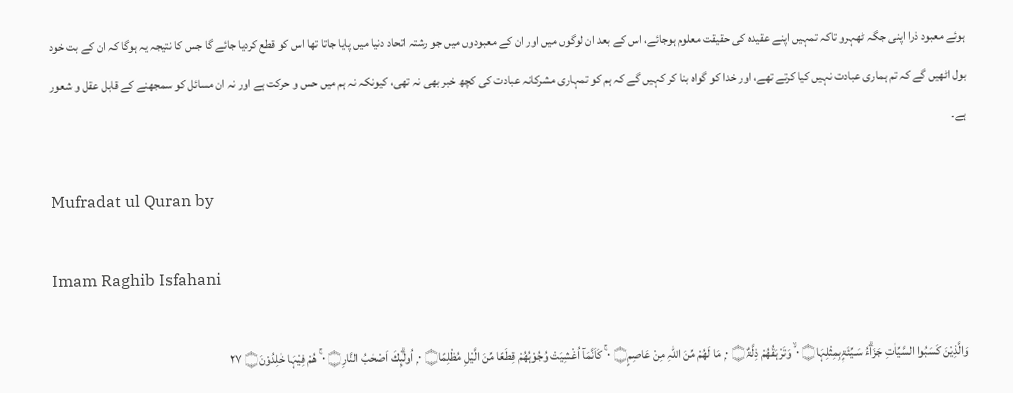ہوئے معبود ذرا اپنی جگہ ٹھہرو تاکہ تمہیں اپنے عقیدہ کی حقیقت معلوم ہوجائے، اس کے بعد ان لوگوں میں اور ان کے معبودوں میں جو رشتہ اتحاد دنیا میں پایا جاتا تھا اس کو قطع کردیا جائے گا جس کا نتیجہ یہ ہوگا کہ ان کے بت خود بول اٹھیں گے کہ تم ہماری عبادت نہیں کیا کرتے تھے، اور خدا کو گواہ بنا کر کہیں گے کہ ہم کو تمہاری مشرکانہ عبادت کی کچھ خبر بھی نہ تھی، کیونکہ نہ ہم میں حس و حرکت ہے اور نہ ان مسائل کو سمجھنے کے قابل عقل و شعور ہے۔

Mufradat ul Quran by

Imam Raghib Isfahani

وَالَّذِيْنَ كَسَبُوا السَّيِّاٰتِ جَزَاۗءُ سَـيِّئَۃٍؚبِمِثْلِہَا۝ ٠ ۙ وَتَرْہَقُھُمْ ذِلَّۃٌ۝ ٠ ۭ مَا لَھُمْ مِّنَ اللہِ مِنْ عَاصِمٍ۝ ٠ ۚ كَاَنَّمَآ اُغْشِيَتْ وُجُوْہُھُمْ قِطَعًا مِّنَ الَّيْلِ مُظْلِمًا۝ ٠ ۭ اُولٰۗىِٕكَ اَصْحٰبُ النَّارِ۝ ٠ ۚ ھُمْ فِيْہَا خٰلِدُوْنَ۝ ٢٧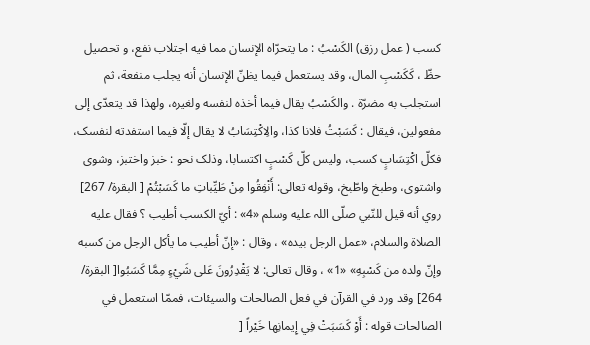كسب ( عمل رزق) الكَسْبُ : ما يتحرّاه الإنسان مما فيه اجتلاب نفع، و تحصیل حظّ ، كَكَسْبِ المال، وقد يستعمل فيما يظنّ الإنسان أنه يجلب منفعة، ثم استجلب به مضرّة . والکَسْبُ يقال فيما أخذه لنفسه ولغیره، ولهذا قد يتعدّى إلى مفعولین، فيقال : كَسَبْتُ فلانا کذا، والِاكْتِسَابُ لا يقال إلّا فيما استفدته لنفسک، فكلّ اكْتِسَابٍ کسب، ولیس کلّ كَسْبٍ اکتسابا، وذلک نحو : خبز واختبز، وشوی واشتوی، وطبخ واطّبخ، وقوله تعالی: أَنْفِقُوا مِنْ طَيِّباتِ ما كَسَبْتُمْ [ البقرة/ 267] روي أنه قيل للنّبي صلّى اللہ عليه وسلم «4» : أيّ الکسب أطيب ؟ فقال عليه الصلاة والسلام، «عمل الرجل بيده» ، وقال : «إنّ أطيب ما يأكل الرجل من کسبه وإنّ ولده من كَسْبِهِ» «1» ، وقال تعالی: لا يَقْدِرُونَ عَلى شَيْءٍ مِمَّا كَسَبُوا[ البقرة/ 264] وقد ورد في القرآن في فعل الصالحات والسيئات، فممّا استعمل في الصالحات قوله : أَوْ كَسَبَتْ فِي إِيمانِها خَيْراً [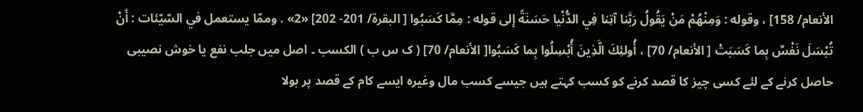الأنعام/ 158] ، وقوله : وَمِنْهُمْ مَنْ يَقُولُ رَبَّنا آتِنا فِي الدُّنْيا حَسَنَةً إلى قوله : مِمَّا كَسَبُوا [ البقرة/ 201- 202] «2» . وممّا يستعمل في السّيّئات : أَنْ تُبْسَلَ نَفْسٌ بِما كَسَبَتْ [ الأنعام/ 70] ، أُولئِكَ الَّذِينَ أُبْسِلُوا بِما كَسَبُوا[ الأنعام/ 70] ( ک س ب ) الکسب ۔ اصل میں جلب نفع یا خوش نصیبی حاصل کرنے کے لئے کسی چیز کا قصد کرنے کو کسب کہتے ہیں جیسے کسب مال وغیرہ ایسے کام کے قصد پر بولا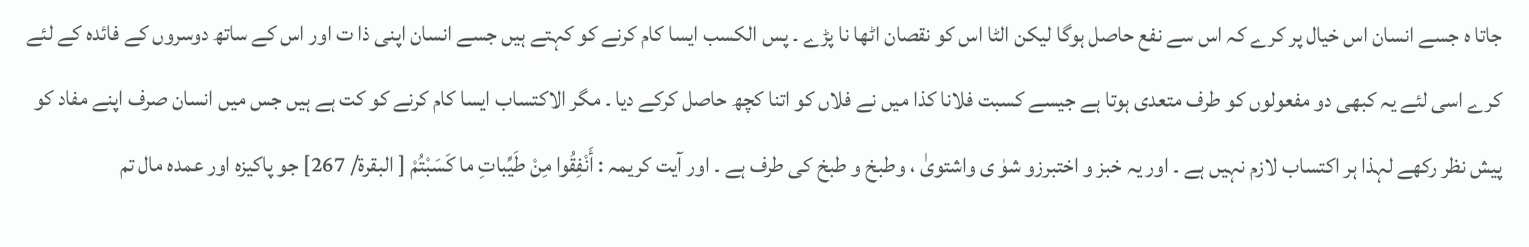جاتا ہ جسے انسان اس خیال پر کرے کہ اس سے نفع حاصل ہوگا لیکن الٹا اس کو نقصان اٹھا نا پڑے ۔ پس الکسب ایسا کام کرنے کو کہتے ہیں جسے انسان اپنی ذا ت اور اس کے ساتھ دوسروں کے فائدہ کے لئے کرے اسی لئے یہ کبھی دو مفعولوں کو طرف متعدی ہوتا ہے جیسے کسبت فلانا کذا میں نے فلاں کو اتنا کچھ حاصل کرکے دیا ۔ مگر الاکتساب ایسا کام کرنے کو کت ہے ہیں جس میں انسان صرف اپنے مفاد کو پیش نظر رکھے لہذا ہر اکتساب لازم نہیں ہے ۔ اور یہ خبز و اختبرزو شوٰ ی واشتویٰ ، وطبخ و طبخ کی طرف ہے ۔ اور آیت کریمہ : أَنْفِقُوا مِنْ طَيِّباتِ ما كَسَبْتُمْ [ البقرة/ 267] جو پاکیزہ اور عمدہ مال تم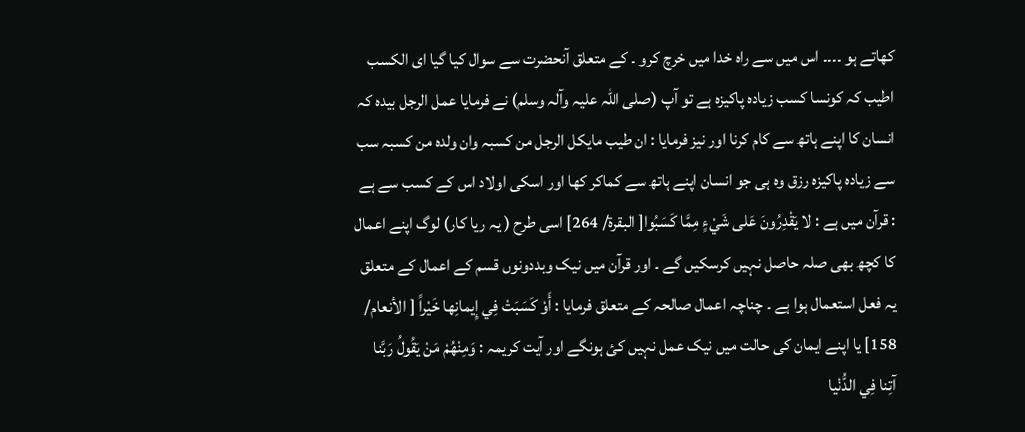کھاتے ہو ۔۔۔۔ اس میں سے راہ خدا میں خرچ کرو ۔ کے متعلق آنحضرت سے سوال کیا گیا ای الکسب اطیب کہ کونسا کسب زیادہ پاکیزہ ہے تو آپ (صلی اللہ علیہ وآلہ وسلم) نے فرمایا عمل الرجل بیدہ کہ انسان کا اپنے ہاتھ سے کام کرنا اور نیز فرمایا : ان طیب مایکل الرجل من کسبہ وان ولدہ من کسبہ سب سے زیادہ پاکیزہ رزق وہ ہی جو انسان اپنے ہاتھ سے کماکر کھا اور اسکی اولاد اس کے کسب سے ہے : قرآن میں ہے : لا يَقْدِرُونَ عَلى شَيْءٍ مِمَّا كَسَبُوا[ البقرة/ 264] اسی طرح ( یہ ریا کار) لوگ اپنے اعمال کا کچھ بھی صلہ حاصل نہیں کرسکیں گے ۔ اور قرآن میں نیک وبددونوں قسم کے اعمال کے متعلق یہ فعل استعمال ہوا ہے ۔ چناچہ اعمال صالحہ کے متعلق فرمایا : أَوْ كَسَبَتْ فِي إِيمانِها خَيْراً [ الأنعام/ 158] یا اپنے ایمان کی حالت میں نیک عمل نہیں کئ ہونگے اور آیت کریمہ : وَمِنْهُمْ مَنْ يَقُولُ رَبَّنا آتِنا فِي الدُّنْيا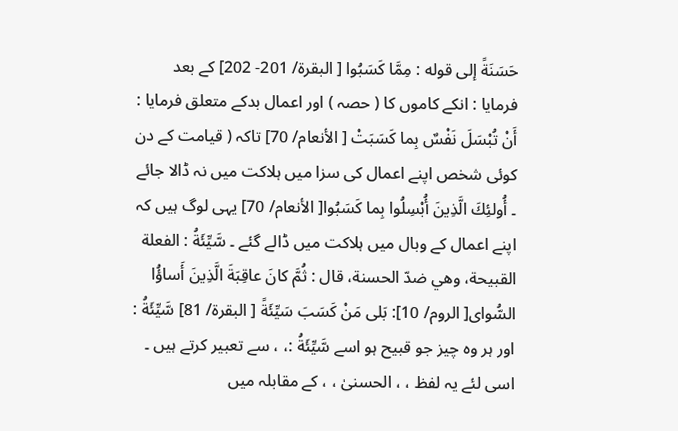حَسَنَةً إلى قوله : مِمَّا كَسَبُوا [ البقرة/ 201- 202] کے بعد فرمایا : انکے کاموں کا ( حصہ ) اور اعمال بدکے متعلق فرمایا : أَنْ تُبْسَلَ نَفْسٌ بِما كَسَبَتْ [ الأنعام/ 70] تاکہ ( قیامت کے دن کوئی شخص اپنے اعمال کی سزا میں ہلاکت میں نہ ڈالا جائے ۔ أُولئِكَ الَّذِينَ أُبْسِلُوا بِما كَسَبُوا[ الأنعام/ 70] یہی لوگ ہیں کہ اپنے اعمال کے وبال میں ہلاکت میں ڈالے گئے ۔ سَّيِّئَةُ : الفعلة القبیحة، وهي ضدّ الحسنة، قال : ثُمَّ كانَ عاقِبَةَ الَّذِينَ أَساؤُا السُّوای[ الروم/ 10]: بَلى مَنْ كَسَبَ سَيِّئَةً [ البقرة/ 81] سَّيِّئَةُ : اور ہر وہ چیز جو قبیح ہو اسے سَّيِّئَةُ :، ، سے تعبیر کرتے ہیں ۔ اسی لئے یہ لفظ ، ، الحسنیٰ ، ، کے مقابلہ میں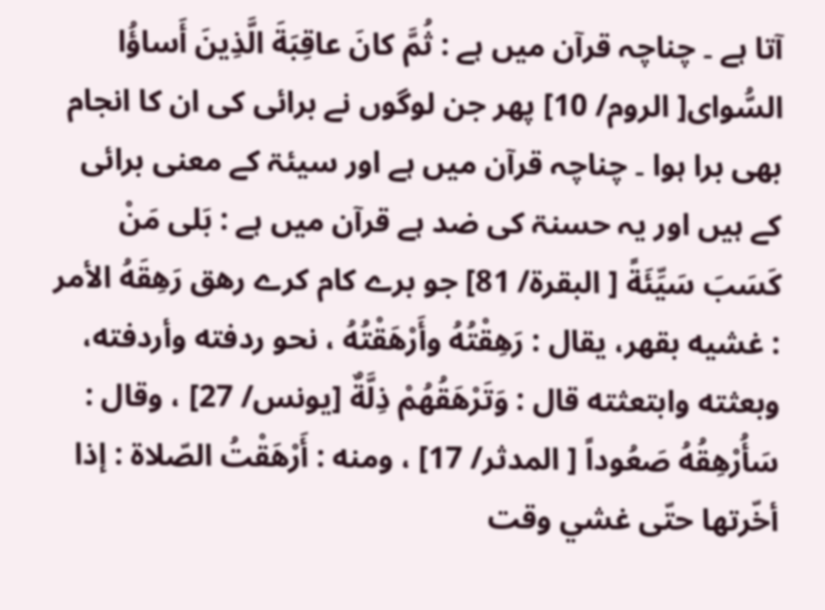آتا ہے ۔ چناچہ قرآن میں ہے : ثُمَّ كانَ عاقِبَةَ الَّذِينَ أَساؤُا السُّوای[ الروم/ 10] پھر جن لوگوں نے برائی کی ان کا انجام بھی برا ہوا ۔ چناچہ قرآن میں ہے اور سیئۃ کے معنی برائی کے ہیں اور یہ حسنۃ کی ضد ہے قرآن میں ہے : بَلى مَنْ كَسَبَ سَيِّئَةً [ البقرة/ 81] جو برے کام کرے رهق رَهِقَهُ الأمر : غشيه بقهر، يقال : رَهِقْتُهُ وأَرْهَقْتُهُ ، نحو ردفته وأردفته، وبعثته وابتعثته قال : وَتَرْهَقُهُمْ ذِلَّةٌ [يونس/ 27] ، وقال : سَأُرْهِقُهُ صَعُوداً [ المدثر/ 17] ، ومنه : أَرْهَقْتُ الصّلاة : إذا أخّرتها حتّى غشي وقت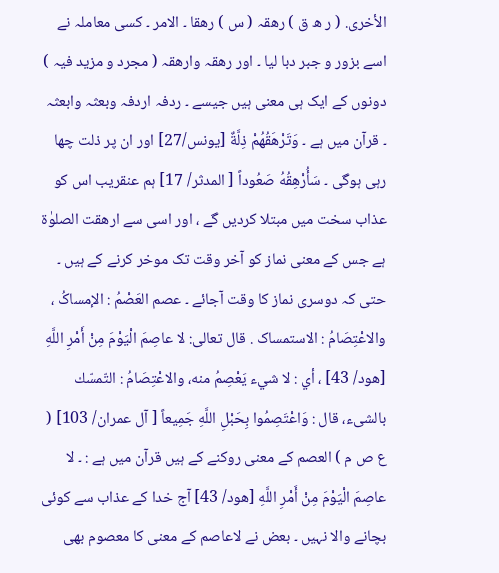الأخری. ( ر ھ ق ) رھقہ ( س ) رھقا ۔ الامر ۔ کسی معاملہ نے اسے بزور و جبر دبا لیا ۔ اور رھقہ وارھقہ ( مجرد و مزید فیہ ) دونوں کے ایک ہی معنی ہیں جیسے ۔ ردفہ اردفہ وبعثہ وابعثہ ۔ قرآن میں ہے ۔ وَتَرْهَقُهُمْ ذِلَّةٌ [يونس/27] اور ان پر ذلت چھا رہی ہوگی ۔ سَأُرْهِقُهُ صَعُوداً [ المدثر/ 17] ہم عنقریب اس کو عذاب سخت میں مبتلا کردیں گے ، اور اسی سے ارھقت الصلوٰۃ ہے جس کے معنی نماز کو آخر وقت تک موخر کرنے کے ہیں ۔ حتی کہ دوسری نماز کا وقت آجائے ۔ عصم العَصْمُ : الإمساکُ ، والاعْتِصَامُ : الاستمساک . قال تعالی: لا عاصِمَ الْيَوْمَ مِنْ أَمْرِ اللَّهِ [هود/ 43] ، أي : لا شيء يَعْصِمُ منه، والاعْتِصَامُ : التّمسّك بالشیء، قال : وَاعْتَصِمُوا بِحَبْلِ اللَّهِ جَمِيعاً [ آل عمران/ 103] ( ع ص م ) العصم کے معنی روکنے کے ہیں قرآن میں ہے : ۔ لا عاصِمَ الْيَوْمَ مِنْ أَمْرِ اللَّهِ [هود/ 43] آج خدا کے عذاب سے کوئی بچانے والا نہیں ۔ بعض نے لاعاصم کے معنی کا معصوم بھی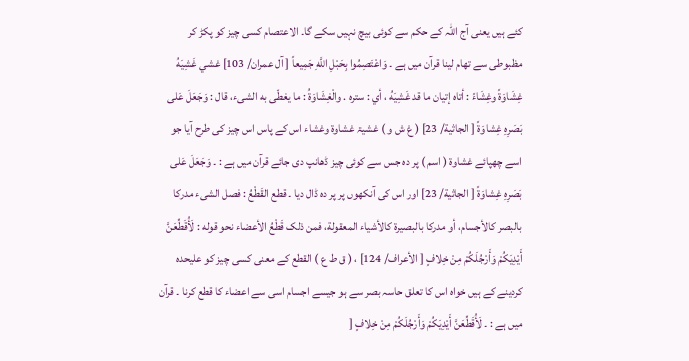کئے ہیں یعنی آج اللہ کے حکم سے کوئی بیچ نہیں سکے گا۔ الاعتصام کسی چیز کو پکڑ کر مظبوطی سے تھام لینا قرآن میں ہے ۔ وَاعْتَصِمُوا بِحَبْلِ اللَّهِ جَمِيعاً [ آل عمران/ 103] غشي غَشِيَهُ غِشَاوَةً وغِشَاءً : أتاه إتيان ما قد غَشِيَهُ ، أي : ستره . والْغِشَاوَةُ : ما يغطّى به الشیء، قال : وَجَعَلَ عَلى بَصَرِهِ غِشاوَةً [ الجاثية/ 23] ( غ ش و ) غشیۃ غشاوۃ وغشاء اس کے پاس اس چیز کی طرح آیا جو اسے چھپائے غشاوۃ ( اسم ) پر دہ جس سے کوئی چیز ڈھانپ دی جائے قرآن میں ہے : ۔ وَجَعَلَ عَلى بَصَرِهِ غِشاوَةً [ الجاثية/ 23] اور اس کی آنکھوں پر پر دہ ڈال دیا ۔ قطع القَطْعُ : فصل الشیء مدرکا بالبصر کالأجسام، أو مدرکا بالبصیرة كالأشياء المعقولة، فمن ذلک قَطْعُ الأعضاء نحو قوله : لَأُقَطِّعَنَّ أَيْدِيَكُمْ وَأَرْجُلَكُمْ مِنْ خِلافٍ [ الأعراف/ 124] ، ( ق ط ع ) القطع کے معنی کسی چیز کو علیحدہ کردینے کے ہیں خواہ اس کا تعلق حاسہ بصر سے ہو جیسے اجسام اسی سے اعضاء کا قطع کرنا ۔ قرآن میں ہے : ۔ لَأُقَطِّعَنَّ أَيْدِيَكُمْ وَأَرْجُلَكُمْ مِنْ خِلافٍ [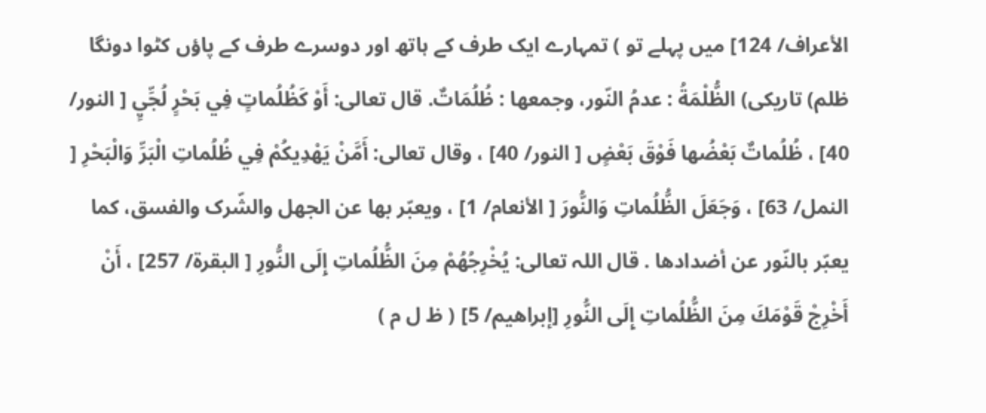الأعراف/ 124] میں پہلے تو ) تمہارے ایک طرف کے ہاتھ اور دوسرے طرف کے پاؤں کٹوا دونگا ظلم) تاریکی) الظُّلْمَةُ : عدمُ النّور، وجمعها : ظُلُمَاتٌ. قال تعالی: أَوْ كَظُلُماتٍ فِي بَحْرٍ لُجِّيٍ [ النور/ 40] ، ظُلُماتٌ بَعْضُها فَوْقَ بَعْضٍ [ النور/ 40] ، وقال تعالی: أَمَّنْ يَهْدِيكُمْ فِي ظُلُماتِ الْبَرِّ وَالْبَحْرِ [ النمل/ 63] ، وَجَعَلَ الظُّلُماتِ وَالنُّورَ [ الأنعام/ 1] ، ويعبّر بها عن الجهل والشّرک والفسق، كما يعبّر بالنّور عن أضدادها . قال اللہ تعالی: يُخْرِجُهُمْ مِنَ الظُّلُماتِ إِلَى النُّورِ [ البقرة/ 257] ، أَنْ أَخْرِجْ قَوْمَكَ مِنَ الظُّلُماتِ إِلَى النُّورِ [إبراهيم/ 5] ( ظ ل م )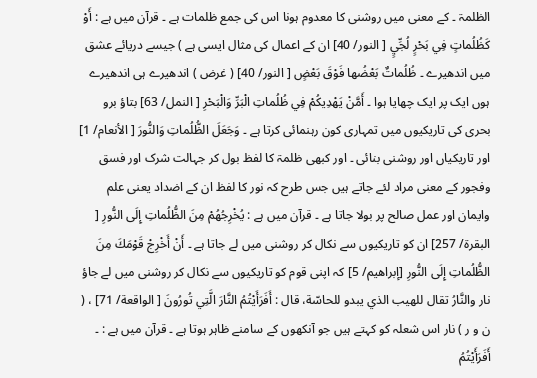الظلمۃ ۔ کے معنی میں روشنی کا معدوم ہونا اس کی جمع ظلمات ہے ۔ قرآن میں ہے : أَوْ كَظُلُماتٍ فِي بَحْرٍ لُجِّيٍ [ النور/ 40] ان کے اعمال کی مثال ایسی ہے ) جیسے دریائے عشق میں اندھیرے ۔ ظُلُماتٌ بَعْضُها فَوْقَ بَعْضٍ [ النور/ 40] ( غرض ) اندھیرے ہی اندھیرے ہوں ایک پر ایک چھایا ہوا ۔ أَمَّنْ يَهْدِيكُمْ فِي ظُلُماتِ الْبَرِّ وَالْبَحْرِ [ النمل/ 63] بتاؤ برو بحری کی تاریکیوں میں تمہاری کون رہنمائی کرتا ہے ۔ وَجَعَلَ الظُّلُماتِ وَالنُّورَ [ الأنعام/ 1] اور تاریکیاں اور روشنی بنائی ۔ اور کبھی ظلمۃ کا لفظ بول کر جہالت شرک اور فسق وفجور کے معنی مراد لئے جاتے ہیں جس طرح کہ نور کا لفظ ان کے اضداد یعنی علم وایمان اور عمل صالح پر بولا جاتا ہے ۔ قرآن میں ہے : يُخْرِجُهُمْ مِنَ الظُّلُماتِ إِلَى النُّورِ [ البقرة/ 257] ان کو تاریکیوں سے نکال کر روشنی میں لے جاتا ہے ۔ أَنْ أَخْرِجْ قَوْمَكَ مِنَ الظُّلُماتِ إِلَى النُّورِ [إبراهيم/ 5] کہ اپنی قوم کو تاریکیوں سے نکال کر روشنی میں لے جاؤ نار والنَّارُ تقال للهيب الذي يبدو للحاسّة، قال : أَفَرَأَيْتُمُ النَّارَ الَّتِي تُورُونَ [ الواقعة/ 71] ، ( ن و ر ) نار اس شعلہ کو کہتے ہیں جو آنکھوں کے سامنے ظاہر ہوتا ہے ۔ قرآن میں ہے : ۔ أَفَرَأَيْتُمُ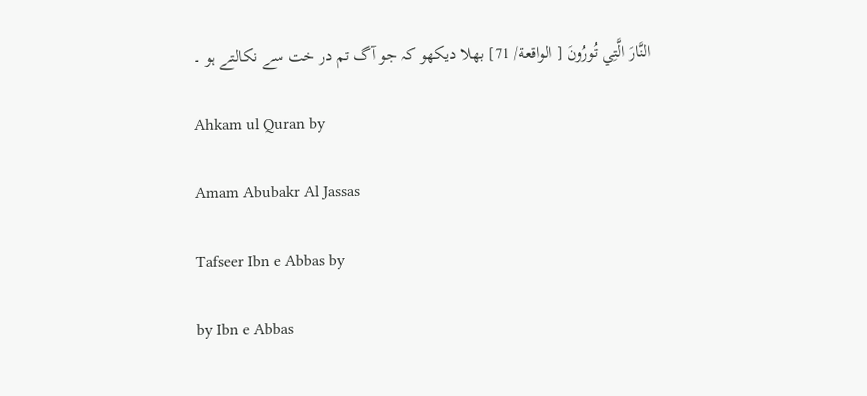النَّارَ الَّتِي تُورُونَ [ الواقعة/ 71] بھلا دیکھو کہ جو آگ تم در خت سے نکالتے ہو ۔

Ahkam ul Quran by

Amam Abubakr Al Jassas

Tafseer Ibn e Abbas by

by Ibn e Abbas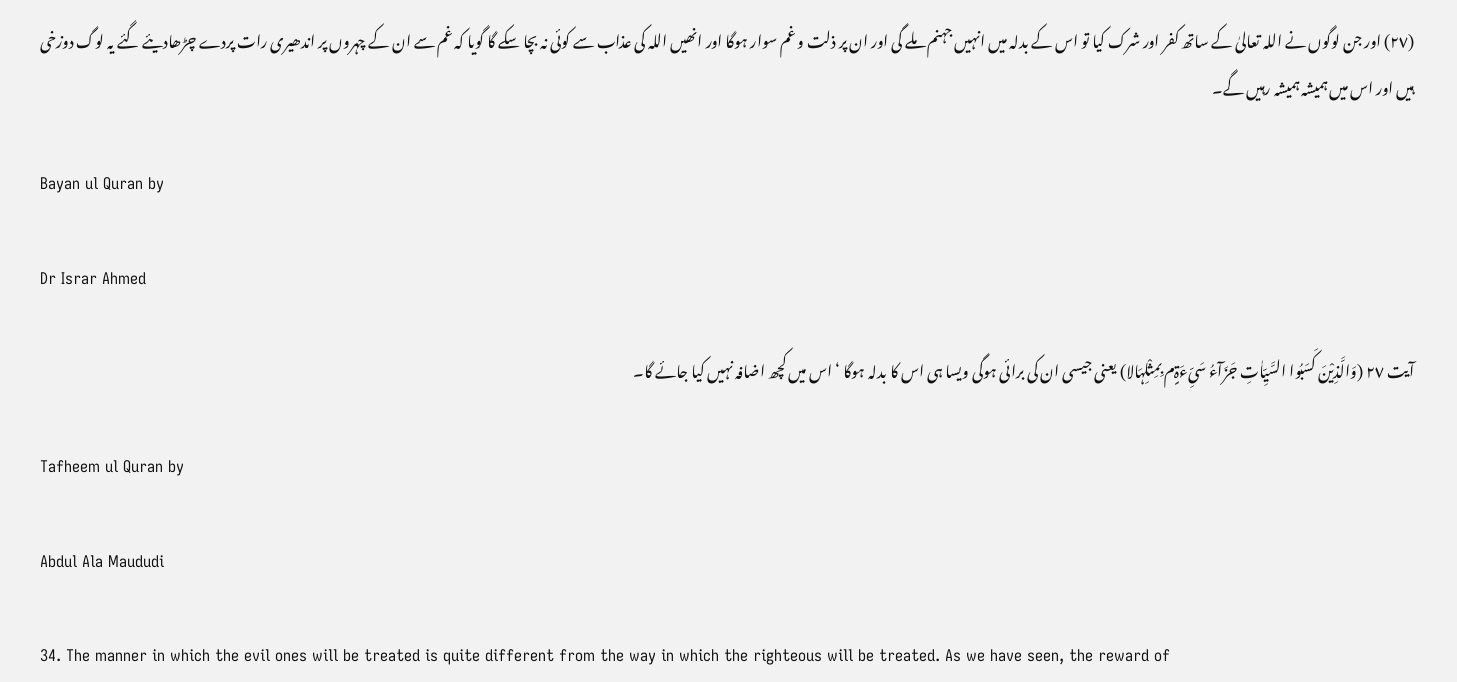(٢٧) اور جن لوگوں نے اللہ تعالیٰ کے ساتھ کفر اور شرک کیا تو اس کے بدلہ میں انہیں جہنم ملے گی اور ان پر ذلت و غم سوار ہوگا اور انھیں اللہ کی عذاب سے کوئی نہ بچا سکے گا گویا کہ غم سے ان کے چہروں پر اندھیری رات پردے چڑھادیئے گئے یہ لوگ دوزخی ہیں اور اس میں ہمیشہ ہمیشہ رہیں گے۔

Bayan ul Quran by

Dr Israr Ahmed

آیت ٢٧ (وَالَّذِیْنَ کَسَبُوا السَّیِّاٰتِ جَزَآءُ سَیِّءَۃٍم بِمِثْلِہَالا) یعنی جیسی ان کی برائی ہوگی ویسا ہی اس کا بدلہ ہوگا ‘ اس میں کچھ اضافہ نہیں کیا جائے گا۔

Tafheem ul Quran by

Abdul Ala Maududi

34. The manner in which the evil ones will be treated is quite different from the way in which the righteous will be treated. As we have seen, the reward of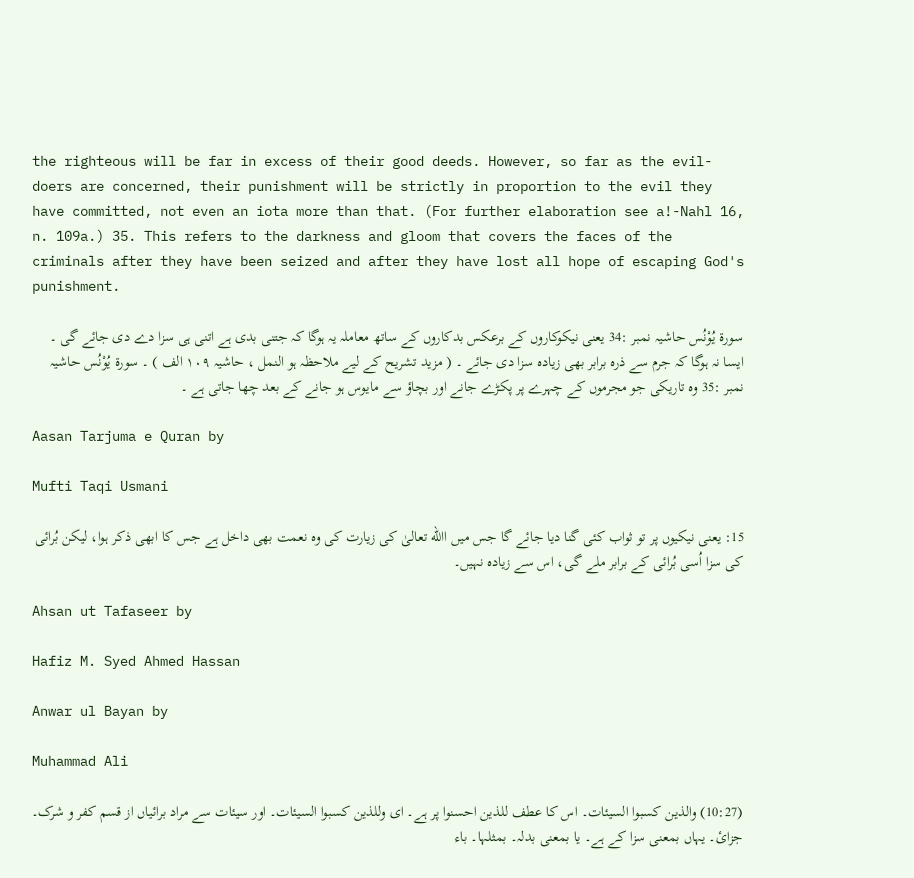the righteous will be far in excess of their good deeds. However, so far as the evil-doers are concerned, their punishment will be strictly in proportion to the evil they have committed, not even an iota more than that. (For further elaboration see a!-Nahl 16, n. 109a.) 35. This refers to the darkness and gloom that covers the faces of the criminals after they have been seized and after they have lost all hope of escaping God's punishment.

سورة یُوْنُس حاشیہ نمبر :34 یعنی نیکوکاروں کے برعکس بدکاروں کے ساتھ معاملہ یہ ہوگا کہ جتنی بدی ہے اتنی ہی سزا دے دی جائے گی ۔ ایسا نہ ہوگا کہ جرم سے ذرہ برابر بھی زیادہ سزا دی جائے ۔ ( مزید تشریح کے لیے ملاحظہ ہو النمل ، حاشیہ ۱۰۹ الف ) ۔ سورة یُوْنُس حاشیہ نمبر :35 وہ تاریکی جو مجرموں کے چہرے پر پکڑے جانے اور بچاؤ سے مایوس ہو جانے کے بعد چھا جاتی ہے ۔

Aasan Tarjuma e Quran by

Mufti Taqi Usmani

15: یعنی نیکیوں پر تو ثواب کئی گنا دیا جائے گا جس میں االله تعالیٰ کی زیارت کی وہ نعمت بھی داخل ہے جس کا ابھی ذکر ہوا، لیکن بُرائی کی سزا اُسی بُرائی کے برابر ملے گی، اس سے زیادہ نہیں۔

Ahsan ut Tafaseer by

Hafiz M. Syed Ahmed Hassan

Anwar ul Bayan by

Muhammad Ali

(10:27) والذین کسبوا السیئات۔ اس کا عطف للذین احسنوا پر ہے۔ ای وللذین کسبوا السیئات۔ اور سیئات سے مراد برائیاں از قسم کفر و شرک۔ جزائ۔ یہاں بمعنی سزا کے ہے۔ یا بمعنی بدلہ۔ بمثلہا۔ باء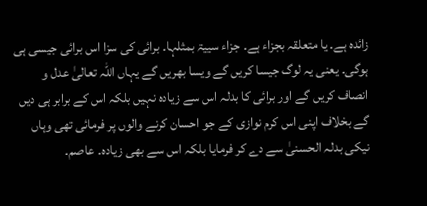زائدہ ہے۔ یا متعلقہ بجزاء ہے۔ جزاء سییۃ بمثلہا۔ برائی کی سزا اس برائی جیسی ہی ہوگی۔ یعنی یہ لوگ جیسا کریں گے ویسا بھریں گے یہاں اللہ تعالیٰ عدل و انصاف کریں گے اور برائی کا بدلہ اس سے زیادہ نہیں بلکہ اس کے برابر ہی دیں گے بخلاف اپنی اس کرم نوازی کے جو احسان کرنے والوں پر فرمائی تھی وہاں نیکی بدلہ الحسنیٰ سے دے کر فرمایا بلکہ اس سے بھی زیادہ۔ عاصم۔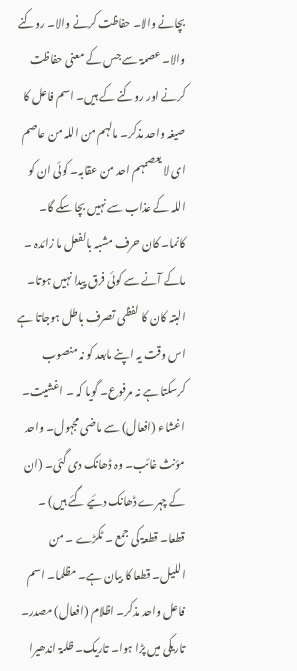بچانے والا۔ حفاظت کرنے والا۔ روکنے والا۔ عصمۃ سے جس کے معنی حفاظت کرنے اور روکنے کے ہیں۔ اسم فاعل کا صیغہ واحد مذکر۔ مالہم من اللہ من عاصم ای لا یعصمہم احد من عقابہ۔ کوئی ان کو اللہ کے عذاب سے نہیں بچا سکے گا۔ کانما۔ کان حرف مشبہ بالفعل ما زائدہ ۔ ماکے آنے سے کوئی فرق پیدا نہیں ہوتا۔ البتہ کان کا لفظی تصرف باطل ہوجاتا ہے اس وقت یہ اپنے مابعد کو نہ منصوب کرسکتا ہے نہ مرفوع۔ گویا کہ ۔ اغشیت۔ اغشاء (افعال) سے ماضی مجہول۔ واحد مؤنث غائب۔ وہ ڈھانک دی گئی۔ (ان کے چہرے ڈھانک دئیے گئے ہیں) ۔ قطعا۔ قطعۃ کی جمع ۔ ٹکڑے ۔ من اللیل۔ قطعا کا بیان ہے۔ مظلما۔ اسم فاعل واحد مذکر۔ اظلام (افعال) مصدر۔ تاریکی میں پڑا ہوا۔ تاریک۔ ظلمۃ اندھیرا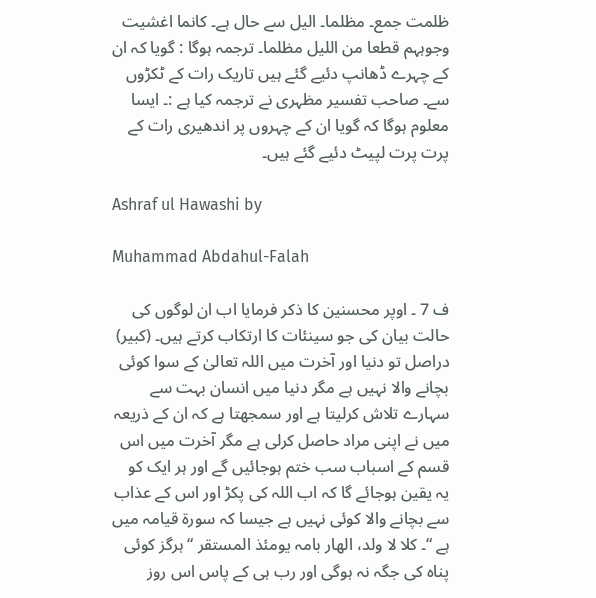ظلمت جمع۔ مظلما۔ الیل سے حال ہے۔ کانما اغشیت وجوہہم قطعا من اللیل مظلما۔ ترجمہ ہوگا : گویا کہ ان کے چہرے ڈھانپ دئیے گئے ہیں تاریک رات کے ٹکڑوں سے۔ صاحب تفسیر مظہری نے ترجمہ کیا ہے :۔ ایسا معلوم ہوگا کہ گویا ان کے چہروں پر اندھیری رات کے پرت پرت لپیٹ دئیے گئے ہیں۔

Ashraf ul Hawashi by

Muhammad Abdahul-Falah

ف 7 ۔ اوپر محسنین کا ذکر فرمایا اب ان لوگوں کی حالت بیان کی جو سینئات کا ارتکاب کرتے ہیں۔ (کبیر) دراصل تو دنیا اور آخرت میں اللہ تعالیٰ کے سوا کوئی بچانے والا نہیں ہے مگر دنیا میں انسان بہت سے سہارے تلاش کرلیتا ہے اور سمجھتا ہے کہ ان کے ذریعہ میں نے اپنی مراد حاصل کرلی ہے مگر آخرت میں اس قسم کے اسباب سب ختم ہوجائیں گے اور ہر ایک کو یہ یقین ہوجائے گا کہ اب اللہ کی پکڑ اور اس کے عذاب سے بچانے والا کوئی نہیں ہے جیسا کہ سورة قیامہ میں ہے “۔ کلا لا ولد، الھار بامہ یومئذ المستقر “ ہرگز کوئی پناہ کی جگہ نہ ہوگی اور رب ہی کے پاس اس روز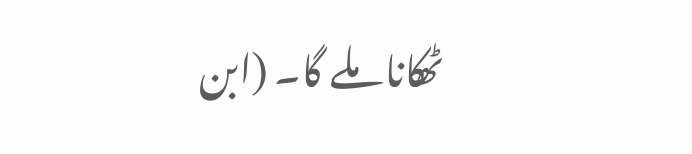ٹھکانا ملے گا۔ (ابن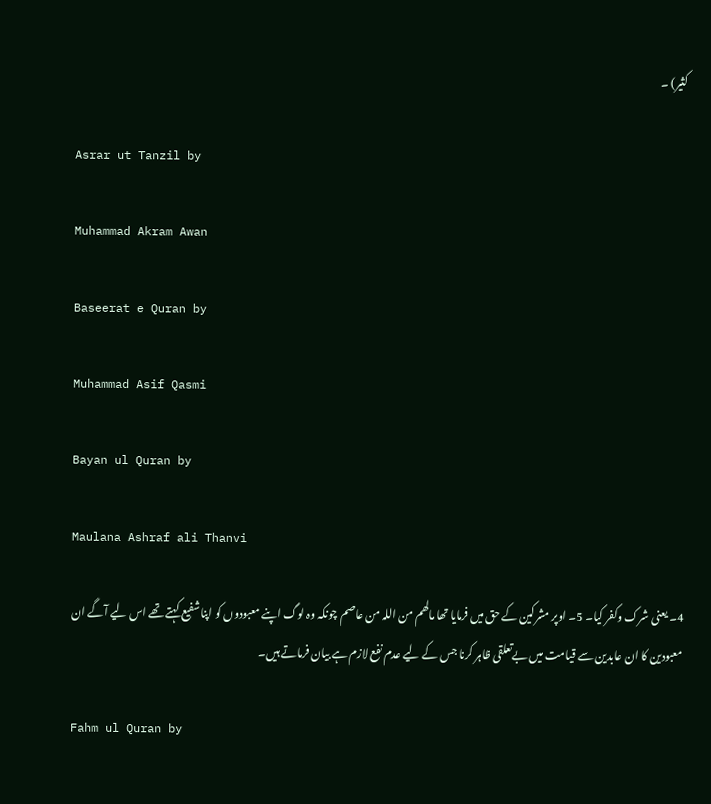کثیر) ۔

Asrar ut Tanzil by

Muhammad Akram Awan

Baseerat e Quran by

Muhammad Asif Qasmi

Bayan ul Quran by

Maulana Ashraf ali Thanvi

4۔ یعنی شرک وکفر کیا۔ 5۔ اوپر مشرکین کے حق میں فرمایا تھا مالھم من اللہ من عاصم چونکہ وہ لوگ اپنے معبودوں کو اپناشفیع کہتے تھے اس لیے آگے ان معبودین کا ان عابدین سے قیامت میں بےتعلقی ظاہر کرنا جس کے لیے عدم نفع لازم ہے بیان فرماتے ہیں۔

Fahm ul Quran by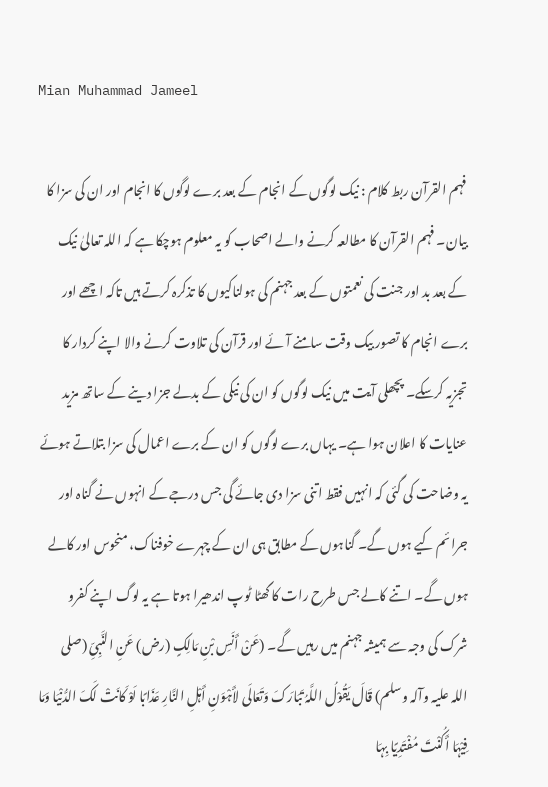Mian Muhammad Jameel

فہم القرآن ربط کلام : نیک لوگوں کے انجام کے بعد برے لوگوں کا انجام اور ان کی سزا کا بیان۔ فہم القرآن کا مطالعہ کرنے والے اصحاب کو یہ معلوم ہوچکا ہے کہ اللہ تعالیٰ نیک کے بعد بد اور جنت کی نعمتوں کے بعد جہنم کی ہولناکیوں کا تذکرہ کرتے ہیں تاکہ اچھے اور برے انجام کا تصور بیک وقت سامنے آئے اور قرآن کی تلاوت کرنے والا اپنے کردار کا تجزیہ کرسکے۔ پچھلی آیت میں نیک لوگوں کو ان کی نیکی کے بدلے جزا دینے کے ساتھ مزید عنایات کا اعلان ہوا ہے۔ یہاں برے لوگوں کو ان کے برے اعمال کی سزا بتلاتے ہوئے یہ وضاحت کی گئی کہ انہیں فقط اتنی سزا دی جائے گی جس درجے کے انہوں نے گناہ اور جرائم کیے ہوں گے۔ گناہوں کے مطابق ہی ان کے چہرے خوفناک، منحوس اور کالے ہوں گے۔ اتنے کالے جس طرح رات کا گھٹا ٹوپ اندھیرا ہوتا ہے یہ لوگ اپنے کفرو شرک کی وجہ سے ہمیشہ جہنم میں رہیں گے۔ (عَنْ أَنَسِ بْنِ مَالِکٍ (رض) عَنِ النَّبِیِّ (صلی اللہ علیہ وآلہ وسلم) قَالَ یَقُوْلُ اللَّہُ تَبَارَکَ وَتَعَالَی لأَہْوَنِ أَہْلِ النَّارِ عَذَابًا لَوْ کَانَتْ لَکَ الدُّنْیَا وَمَا فِیْہَا أَکُنْتَ مُفْتَدِیًا بِہَا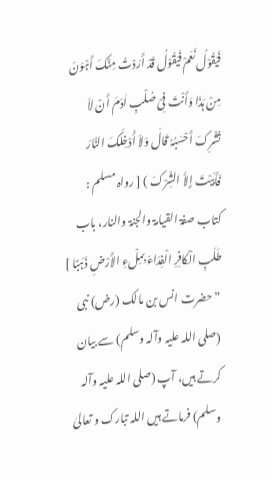فَیَقُوْلُ نَعَمْ فَیَقُوْلُ قَدْ أَرَدْتُ مِنْکَ أَہْوَنَ مِنْ ہَذَا وَأَنْتَ فِیْ صُلْبِ اٰدَمَ أَنْ لاَ تُشْرِکَ أَحْسَبُہُ قَالَ وَلاَ أُدْخِلَکَ النَّارَ فَأَبَیْتَ إِلاَّ الشِّرْکَ ) [ رواہ مسلم : کتاب صفۃ القیامۃ والجنۃ والنار، باب طَلَبِ الْکَافِرِ الْفِدَاءَ بِمِلْءِ الأَرْضِ ذَہَبًا ] ” حضرت انس بن مالک (رض) نبی (صلی اللہ علیہ وآلہ وسلم) سے بیان کرتے ہیں، آپ (صلی اللہ علیہ وآلہ وسلم) فرماتے ہیں اللہ تبارک و تعالیٰ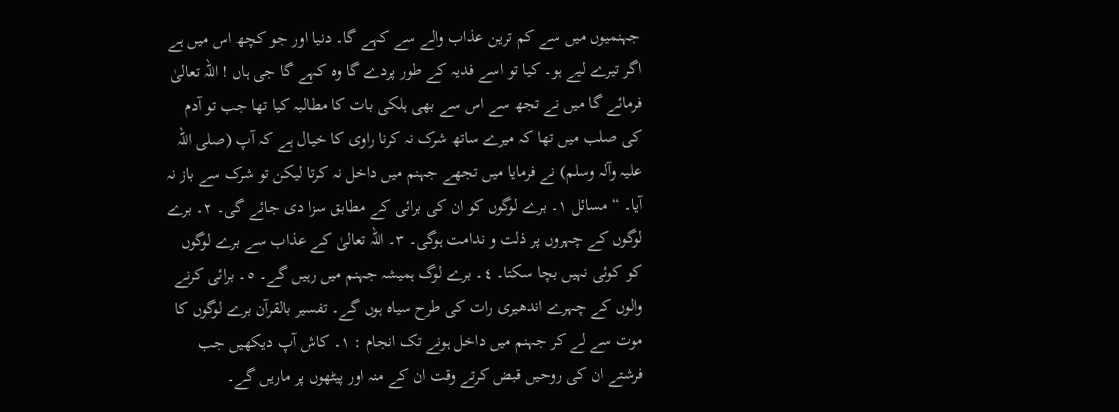جہنمیوں میں سے کم ترین عذاب والے سے کہے گا۔ دنیا اور جو کچھ اس میں ہے اگر تیرے لیے ہو۔ کیا تو اسے فدیہ کے طور پردے گا وہ کہے گا جی ہاں ! اللہ تعالیٰ فرمائے گا میں نے تجھ سے اس سے بھی ہلکی بات کا مطالبہ کیا تھا جب تو آدم کی صلب میں تھا کہ میرے ساتھ شرک نہ کرنا راوی کا خیال ہے کہ آپ (صلی اللہ علیہ وآلہ وسلم) نے فرمایا میں تجھے جہنم میں داخل نہ کرتا لیکن تو شرک سے باز نہ آیا۔ “ مسائل ١۔ برے لوگوں کو ان کی برائی کے مطابق سزا دی جائے گی۔ ٢۔ برے لوگوں کے چہروں پر ذلت و ندامت ہوگی۔ ٣۔ اللہ تعالیٰ کے عذاب سے برے لوگوں کو کوئی نہیں بچا سکتا۔ ٤۔ برے لوگ ہمیشہ جہنم میں رہیں گے۔ ٥۔ برائی کرنے والوں کے چہرے اندھیری رات کی طرح سیاہ ہوں گے۔ تفسیر بالقرآن برے لوگوں کا موت سے لے کر جہنم میں داخل ہونے تک انجام : ١۔ کاش آپ دیکھیں جب فرشتے ان کی روحیں قبض کرتے وقت ان کے منہ اور پیٹھوں پر ماریں گے۔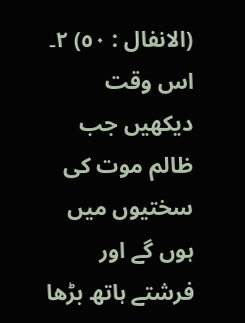(الانفال : ٥٠) ٢۔ اس وقت دیکھیں جب ظالم موت کی سختیوں میں ہوں گے اور فرشتے ہاتھ بڑھا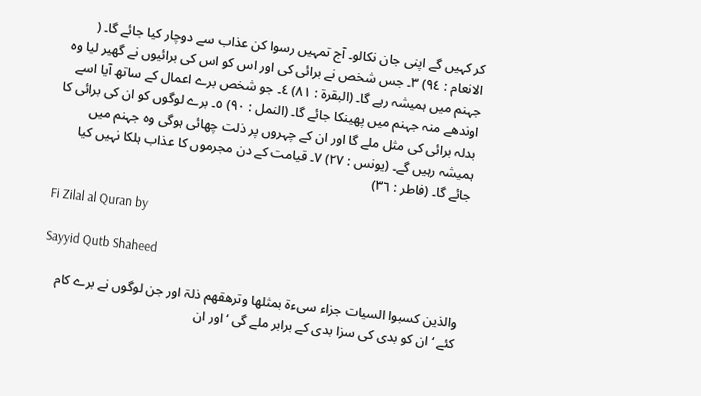کر کہیں گے اپنی جان نکالو۔ آج تمہیں رسوا کن عذاب سے دوچار کیا جائے گا۔ ( الانعام : ٩٤) ٣۔ جس شخص نے برائی کی اور اس کو اس کی برائیوں نے گھیر لیا وہ جہنم میں ہمیشہ رہے گا۔ (البقرۃ : ٨١) ٤۔ جو شخص برے اعمال کے ساتھ آیا اسے اوندھے منہ جہنم میں پھینکا جائے گا۔ (النمل : ٩٠) ٥۔ برے لوگوں کو ان کی برائی کا بدلہ برائی کی مثل ملے گا اور ان کے چہروں پر ذلت چھائی ہوگی وہ جہنم میں ہمیشہ رہیں گے۔ (یونس : ٢٧) ٧۔ قیامت کے دن مجرموں کا عذاب ہلکا نہیں کیا جائے گا۔ (فاطر : ٣٦)

Fi Zilal al Quran by

Sayyid Qutb Shaheed

والذین کسبوا السیات جزاء سیءۃ بمثلھا وترھقھم ذلۃ اور جن لوگوں نے برے کام کئے ‘ ان کو بدی کی سزا بدی کے برابر ملے گی ‘ اور ان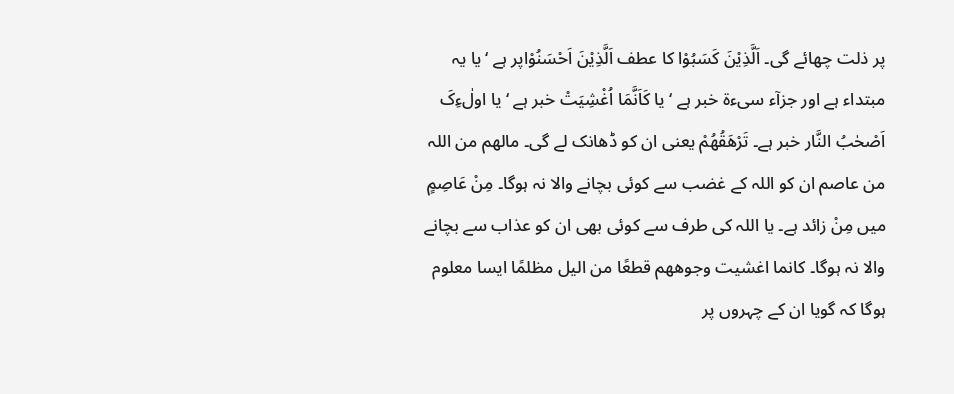پر ذلت چھائے گی۔ اَلَّذِیْنَ کَسَبُوْا کا عطف اَلَّذِیْنَ اَحْسَنُوْاپر ہے ‘ یا یہ مبتداء ہے اور جزآء سیءۃ خبر ہے ‘ یا کَاَنَّمَا اُغْشِیَتْ خبر ہے ‘ یا اولٰءِکَ اَصْحٰبُ النَّار خبر ہے۔ تَرْھَقُھُمْ یعنی ان کو ڈھانک لے گی۔ مالھم من اللہ من عاصم ان کو اللہ کے غضب سے کوئی بچانے والا نہ ہوگا۔ مِنْ عَاصِمٍ میں مِنْ زائد ہے۔ یا اللہ کی طرف سے کوئی بھی ان کو عذاب سے بچانے والا نہ ہوگا۔ کانما اغشیت وجوھھم قطعًا من الیل مظلمًا ایسا معلوم ہوگا کہ گویا ان کے چہروں پر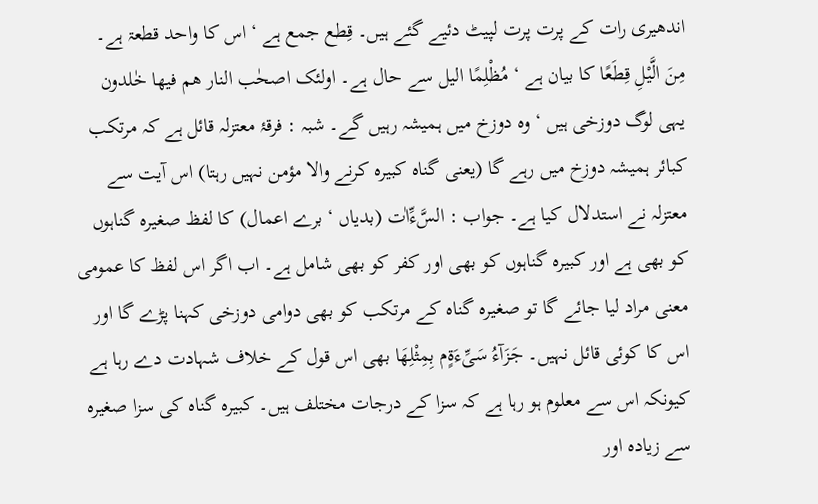اندھیری رات کے پرت پرت لپیٹ دئیے گئے ہیں۔ قِطع جمع ہے ‘ اس کا واحد قطعۃ ہے۔ مِنَ الَّیْلِ قِطَعًا کا بیان ہے ‘ مُظْلِمًا الیل سے حال ہے۔ اولئک اصحٰب النار ھم فیھا خٰلدون یہی لوگ دوزخی ہیں ‘ وہ دوزخ میں ہمیشہ رہیں گے۔ شبہ : فرقۂ معتزلہ قائل ہے کہ مرتکب کبائر ہمیشہ دوزخ میں رہے گا (یعنی گناہ کبیرہ کرنے والا مؤمن نہیں رہتا) اس آیت سے معتزلہ نے استدلال کیا ہے۔ جواب : السَّءِّاٰت (بدیاں ‘ برے اعمال) کا لفظ صغیرہ گناہوں کو بھی ہے اور کبیرہ گناہوں کو بھی اور کفر کو بھی شامل ہے۔ اب اگر اس لفظ کا عمومی معنی مراد لیا جائے گا تو صغیرہ گناہ کے مرتکب کو بھی دوامی دوزخی کہنا پڑے گا اور اس کا کوئی قائل نہیں۔ جَزَآءُ سَیِّءَۃٍم بِمِثْلِھَا بھی اس قول کے خلاف شہادت دے رہا ہے کیونکہ اس سے معلوم ہو رہا ہے کہ سزا کے درجات مختلف ہیں۔ کبیرہ گناہ کی سزا صغیرہ سے زیادہ اور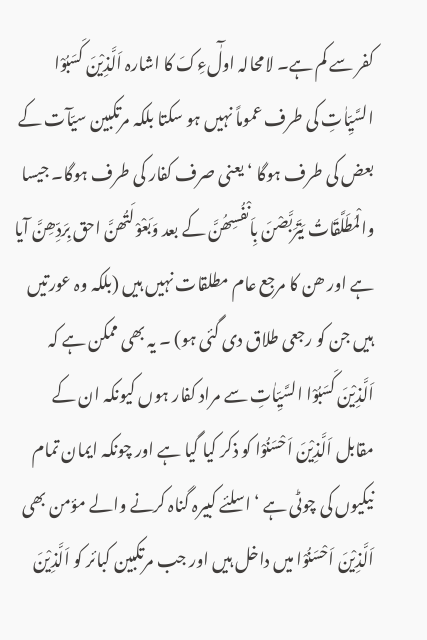کفر سے کم ہے۔ لامحالہ اولٰٓءِکَ کا اشارہ اَلَّذِیْنَ کَسَبُوْا السَّیِّاٰتِ کی طرف عموماً نہیں ہو سکتا بلکہ مرتکبین سیّآت کے بعض کی طرف ہوگا ‘ یعنی صرف کفار کی طرف ہوگا۔ جیسا والْمُطَلَّقَاتُ یَتَرَبَّصْنَ بِاَنْفُسِھُنَّ کے بعد وَبَعْوْلَتُھنَّ احق بِرَدِّھِنَّ آیا ہے اور ھن کا مرجع عام مطلقات نہیں ہیں (بلکہ وہ عورتیں ہیں جن کو رجعی طلاق دی گئی ہو) ۔ یہ بھی ممکن ہے کہ اَلَّذِیْنَ کَسَبُوْا السَّیِّاٰتِ سے مراد کفار ہوں کیونکہ ان کے مقابل اَلَّذِیْنَ اَحْسَنُوْا کو ذکر کیا گیا ہے اور چونکہ ایمان تمام نیکیوں کی چوٹی ہے ‘ اسلئے کبیرہ گناہ کرنے والے مؤمن بھی اَلَّذِیْنَ اَحْسَنُوْا میں داخل ہیں اور جب مرتکبین کبائر کو اَلَّذِیْنَ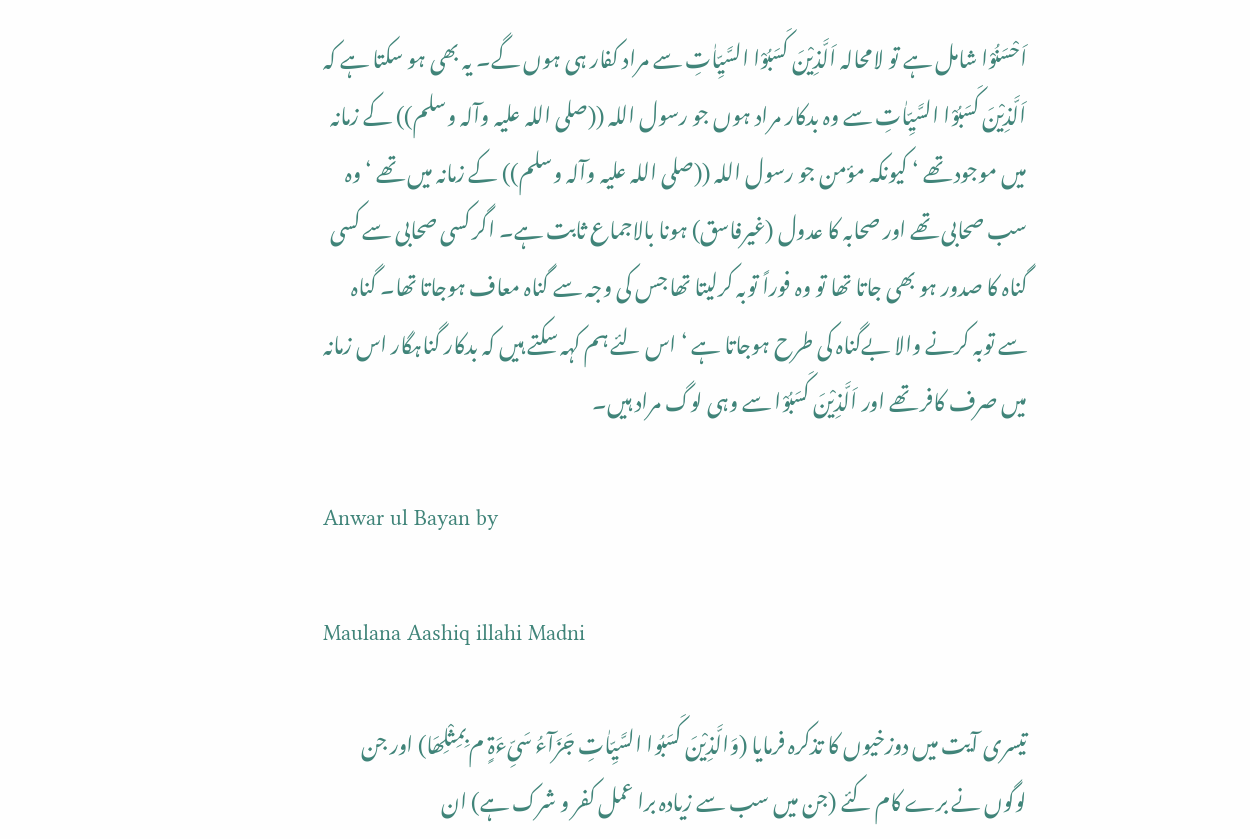اَحْسَنُوْا شامل ہے تو لامحالہ اَلَّذِیْنَ کَسَبُوْا السَّیِّاٰتِ سے مراد کفار ہی ہوں گے۔ یہ بھی ہو سکتا ہے کہ اَلَّذِیْنَ کَسَبُوْا السَّیِّاٰتِ سے وہ بدکار مراد ہوں جو رسول اللہ ((صلی اللہ علیہ وآلہ وسلم)) کے زمانہ میں موجود تھے ‘ کیونکہ مؤمن جو رسول اللہ ((صلی اللہ علیہ وآلہ وسلم)) کے زمانہ میں تھے ‘ وہ سب صحابی تھے اور صحابہ کا عدول (غیرفاسق) ہونا بالاجماع ثابت ہے۔ اگر کسی صحابی سے کسی گناہ کا صدور ہو بھی جاتا تھا تو وہ فوراً توبہ کرلیتا تھا جس کی وجہ سے گناہ معاف ہوجاتا تھا۔ گناہ سے توبہ کرنے والا بےگناہ کی طرح ہوجاتا ہے ‘ اس لئے ہم کہہ سکتے ہیں کہ بدکار گناہگار اس زمانہ میں صرف کافر تھے اور اَلَّذِیْنَ کَسَبُوْا سے وہی لوگ مراد ہیں۔

Anwar ul Bayan by

Maulana Aashiq illahi Madni

تیسری آیت میں دوزخیوں کا تذکرہ فرمایا (وَالَّذِیْنَ کَسَبُوا السَّیِّاٰتِ جَزَآءُ سَیِّءَۃٍ م بِمِثْلِھَا) اور جن لوگوں نے برے کام کئے (جن میں سب سے زیادہ برا عمل کفر و شرک ہے) ان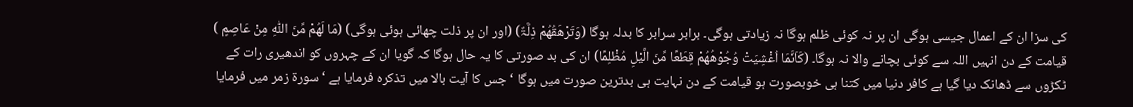کی سزا ان کے اعمال جیسی ہوگی ان پر نہ کوئی ظلم ہوگا نہ زیادتی ہوگی۔ برابر سرابر کا بدلہ ہوگا (وَتَرْھَقُھُمْ ذِلَّۃٌ) (اور ان پر ذلت چھائی ہوئی ہوگی) (مَا لَھُمْ مِّنَ اللّٰہِ مِنْ عَاصِمٍ ) قیامت کے دن انہیں اللہ سے کوئی بچانے والا نہ ہوگا۔ (کَاَنَّمَا اُغْشِیَتْ وُجُوْھُھُمْ قِطَعًا مِّنَ الَّیْلِ مُظْلِمًا) ان کی بد صورتی کا یہ حال ہوگا کہ گویا ان کے چہروں کو اندھیری رات کے ٹکڑوں سے ڈھانک دیا گیا ہے کافر دنیا میں کتنا ہی خوبصورت ہو قیامت کے دن نہایت ہی بدترین صورت میں ہوگا ‘ جس کا آیت بالا میں تذکرہ فرمایا ہے ‘ سورة زمر میں فرمایا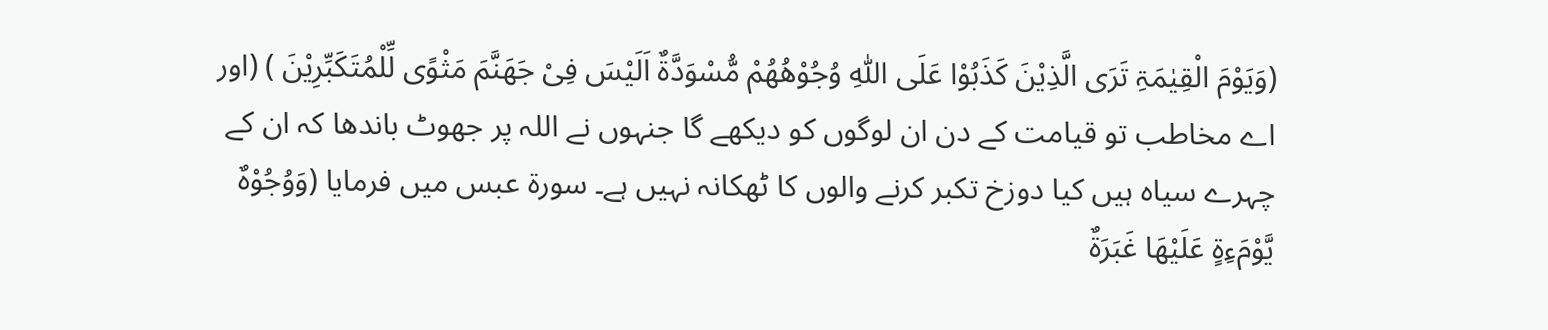(وَیَوْمَ الْقِیٰمَۃِ تَرَی الَّذِیْنَ کَذَبُوْا عَلَی اللّٰہِ وُجُوْھُھُمْ مُّسْوَدَّۃٌ اَلَیْسَ فِیْ جَھَنَّمَ مَثْوًی لِّلْمُتَکَبِّرِیْنَ ) (اور اے مخاطب تو قیامت کے دن ان لوگوں کو دیکھے گا جنہوں نے اللہ پر جھوٹ باندھا کہ ان کے چہرے سیاہ ہیں کیا دوزخ تکبر کرنے والوں کا ٹھکانہ نہیں ہے۔ سورة عبس میں فرمایا (وَوُجُوْہٌ یَّوْمَءِۃٍ عَلَیْھَا غَبَرَۃٌ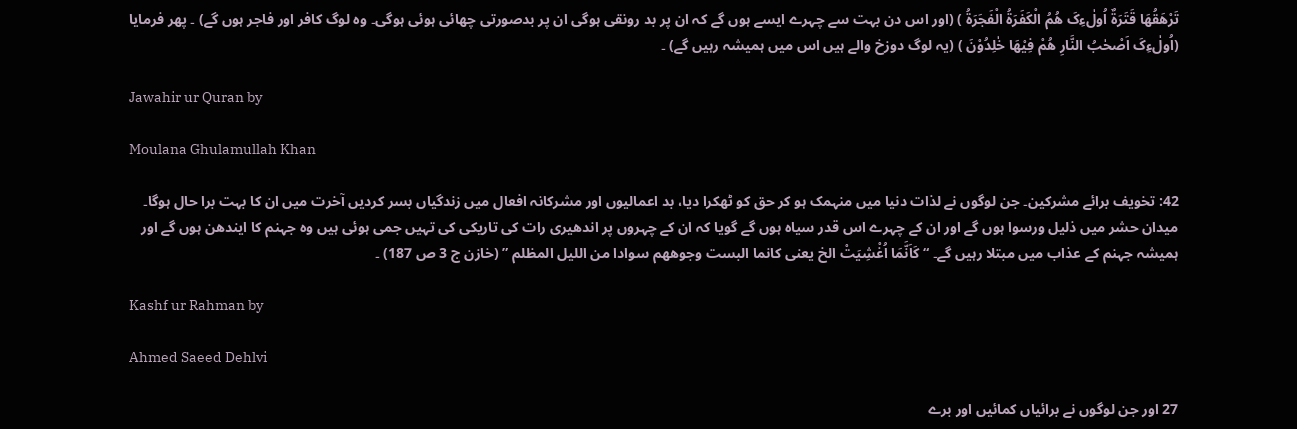تَرْھَقُھَا قَتَرَۃٌ اُولٰءِکَ ھُمُ الْکَفَرَۃُ الْفَجَرَۃُ ) (اور اس دن بہت سے چہرے ایسے ہوں گے کہ ان پر بد رونقی ہوگی ان پر بدصورتی چھائی ہوئی ہوگی۔ وہ لوگ کافر اور فاجر ہوں گے) ۔ پھر فرمایا (اُولٰءِکَ اَصْحٰبُ النَّارِ ھُمْ فِیْھَا خٰلِدُوْنَ ) (یہ لوگ دوزخ والے ہیں اس میں ہمیشہ رہیں گے) ۔

Jawahir ur Quran by

Moulana Ghulamullah Khan

42: تخویف برائے مشرکین۔ جن لوگوں نے لذات دنیا میں منہمک ہو کر حق کو ٹھکرا دیا، بد اعمالیوں اور مشرکانہ افعال میں زندگیاں بسر کردیں آخرت میں ان کا بہت برا حال ہوگا۔ میدان حشر میں ذلیل ورسوا ہوں گے اور ان کے چہرے اس قدر سیاہ ہوں گے گویا کہ ان کے چہروں پر اندھیری رات کی تاریکی کی تہیں جمی ہوئی ہیں وہ جہنم کا ایندھن ہوں گے اور ہمیشہ جہنم کے عذاب میں مبتلا رہیں گے۔ “ کَاَنَّمَا اُغْشِیَتْ الخ یعنی کانما البست وجوھھم سوادا من اللیل المظلم ” (خازن ج 3 ص 187) ۔

Kashf ur Rahman by

Ahmed Saeed Dehlvi

27 اور جن لوگوں نے برائیاں کمائیں اور برے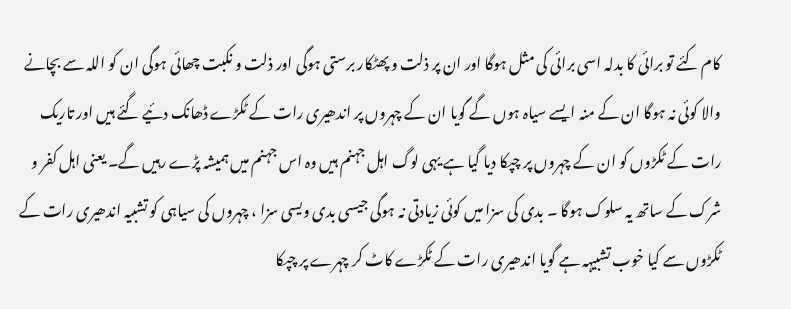کام کئے تو برائی کا بدلہ اسی برائی کی مثل ہوگا اور ان پر ذلت و پھٹکار برستی ہوگی اور ذلت و نکبت چھائی ہوگی ان کو اللہ سے بچانے والا کوئی نہ ہوگا ان کے منہ ایسے سیاہ ہوں گے گویا ان کے چہروں پر اندھیری رات کے ٹکڑے ڈھانک دئیے گئے ہیں اور تاریک رات کے ٹکڑوں کو ان کے چہروں پر چپکا دیا گیا ہے یہی لوگ اہل جہنم ہیں وہ اس جہنم میں ہمیشہ پڑے رہیں گے۔ یعنی اہل کفر و شرک کے ساتھ یہ سلوک ہوگا ۔ بدی کی سزا میں کوئی زیادتی نہ ہوگی جیسی بدی ویسی سزا ، چہروں کی سیاہی کو تشبیہ اندھیری رات کے ٹکڑوں سے کیا خوب تشبیہہ ہے گویا اندھیری رات کے ٹکڑے کاٹ کر چہرے پر چپکا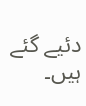دئیے گئے ہیں۔